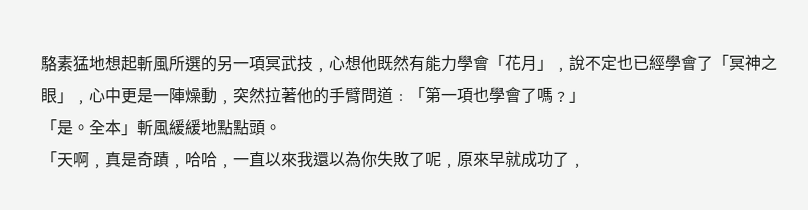駱素猛地想起斬風所選的另一項冥武技﹐心想他既然有能力學會「花月」﹐說不定也已經學會了「冥神之眼」﹐心中更是一陣燥動﹐突然拉著他的手臂問道﹕「第一項也學會了嗎﹖」
「是。全本」斬風緩緩地點點頭。
「天啊﹐真是奇蹟﹐哈哈﹐一直以來我還以為你失敗了呢﹐原來早就成功了﹐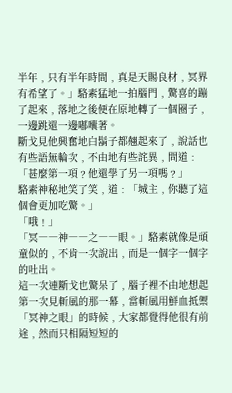半年﹐只有半年時間﹐真是天賜良材﹐冥界有希望了。」駱素猛地一拍腦門﹐驚喜的蹦了起來﹐落地之後便在原地轉了一個圈子﹐一邊跳還一邊嘟囔著。
斷戈見他興奮地白鬍子都翹起來了﹐說話也有些語無輪次﹐不由地有些詫異﹐問道﹕「甚麼第一項﹖他還學了另一項嗎﹖」
駱素神秘地笑了笑﹐道﹕「城主﹐你聽了這個會更加吃驚。」
「哦﹗」
「冥――神――之――眼。」駱素就像是頑童似的﹐不肯一次說出﹐而是一個字一個字的吐出。
這一次連斷戈也驚呆了﹐腦子裡不由地想起第一次見斬風的那一幕﹐當斬風用鮮血抵禦「冥神之眼」的時候﹐大家都覺得他很有前途﹐然而只相隔短短的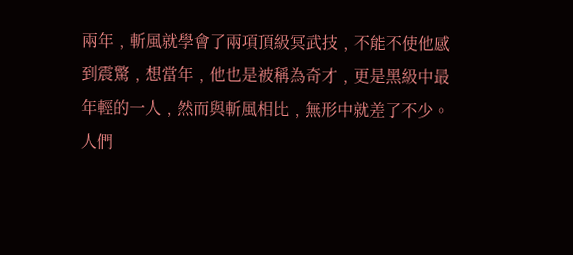兩年﹐斬風就學會了兩項頂級冥武技﹐不能不使他感到震驚﹐想當年﹐他也是被稱為奇才﹐更是黑級中最年輕的一人﹐然而與斬風相比﹐無形中就差了不少。
人們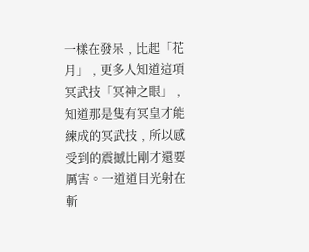一樣在發呆﹐比起「花月」﹐更多人知道這項冥武技「冥神之眼」﹐知道那是隻有冥皇才能練成的冥武技﹐所以感受到的震撼比剛才還要厲害。一道道目光射在斬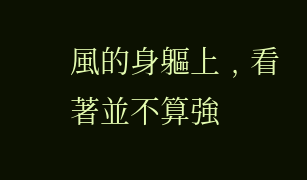風的身軀上﹐看著並不算強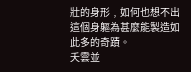壯的身形﹐如何也想不出這個身軀為甚麼能製造如此多的奇蹟。
夭雲並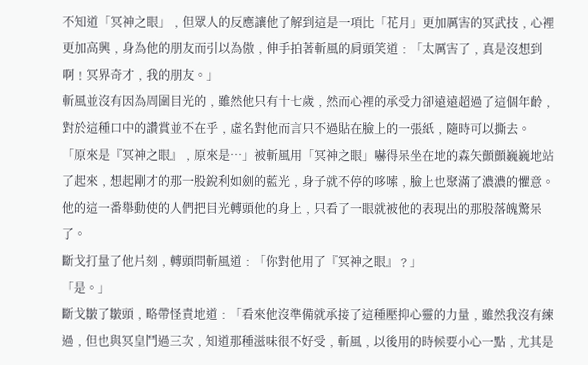不知道「冥神之眼」﹐但眾人的反應讓他了解到這是一項比「花月」更加厲害的冥武技﹐心裡更加高興﹐身為他的朋友而引以為傲﹐伸手拍著斬風的肩頭笑道﹕「太厲害了﹐真是沒想到啊﹗冥界奇才﹐我的朋友。」
斬風並沒有因為周圍目光的﹐雖然他只有十七歲﹐然而心裡的承受力卻遠遠超過了這個年齡﹐對於這種口中的讚賞並不在乎﹐虛名對他而言只不過貼在臉上的一張紙﹐隨時可以撕去。
「原來是『冥神之眼』﹐原來是…」被斬風用「冥神之眼」嚇得呆坐在地的森矢顫顫巍巍地站了起來﹐想起剛才的那一股銳利如劍的藍光﹐身子就不停的哆嗦﹐臉上也聚滿了濃濃的懼意。
他的這一番舉動使的人們把目光轉頭他的身上﹐只看了一眼就被他的表現出的那股落魄驚呆了。
斷戈打量了他片刻﹐轉頭問斬風道﹕「你對他用了『冥神之眼』﹖」
「是。」
斷戈皺了皺頭﹐略帶怪責地道﹕「看來他沒準備就承接了這種壓抑心靈的力量﹐雖然我沒有練過﹐但也與冥皇鬥過三次﹐知道那種滋味很不好受﹐斬風﹐以後用的時候要小心一點﹐尤其是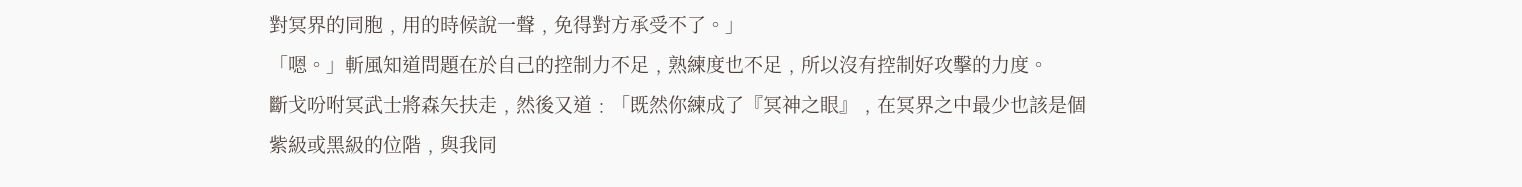對冥界的同胞﹐用的時候說一聲﹐免得對方承受不了。」
「嗯。」斬風知道問題在於自己的控制力不足﹐熟練度也不足﹐所以沒有控制好攻擊的力度。
斷戈吩咐冥武士將森矢扶走﹐然後又道﹕「既然你練成了『冥神之眼』﹐在冥界之中最少也該是個紫級或黑級的位階﹐與我同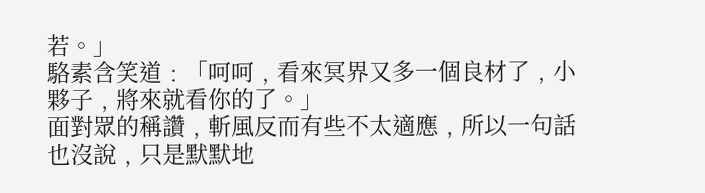若。」
駱素含笑道﹕「呵呵﹐看來冥界又多一個良材了﹐小夥子﹐將來就看你的了。」
面對眾的稱讚﹐斬風反而有些不太適應﹐所以一句話也沒說﹐只是默默地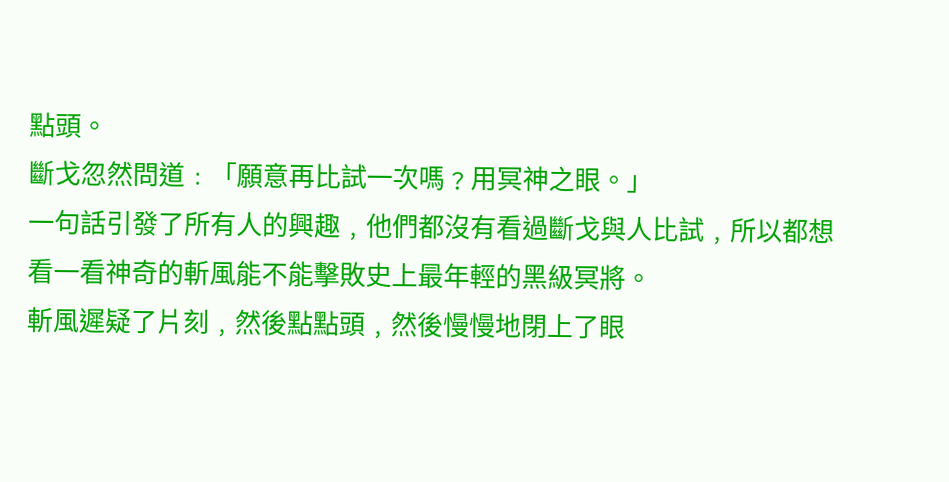點頭。
斷戈忽然問道﹕「願意再比試一次嗎﹖用冥神之眼。」
一句話引發了所有人的興趣﹐他們都沒有看過斷戈與人比試﹐所以都想看一看神奇的斬風能不能擊敗史上最年輕的黑級冥將。
斬風遲疑了片刻﹐然後點點頭﹐然後慢慢地閉上了眼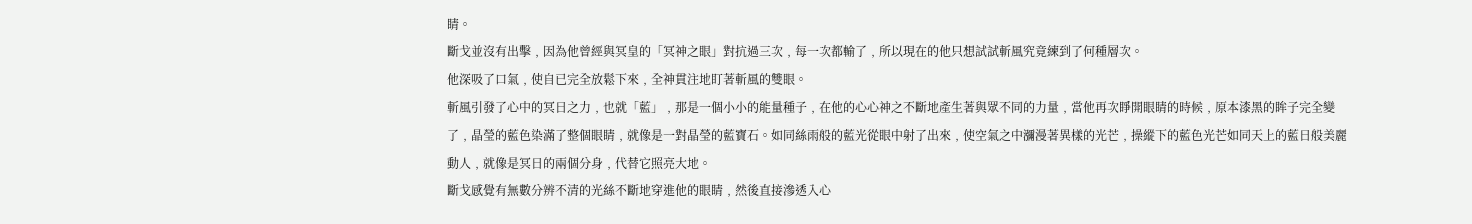睛。
斷戈並沒有出擊﹐因為他曾經與冥皇的「冥神之眼」對抗過三次﹐每一次都輸了﹐所以現在的他只想試試斬風究竟練到了何種層次。
他深吸了口氣﹐使自已完全放鬆下來﹐全神貫注地盯著斬風的雙眼。
斬風引發了心中的冥日之力﹐也就「藍」﹐那是一個小小的能量種子﹐在他的心心神之不斷地產生著與眾不同的力量﹐當他再次睜開眼睛的時候﹐原本漆黑的眸子完全變了﹐晶瑩的藍色染滿了整個眼睛﹐就像是一對晶瑩的藍寶石。如同絲雨般的藍光從眼中射了出來﹐使空氣之中瀰漫著異樣的光芒﹐操縱下的藍色光芒如同天上的藍日般美麗動人﹐就像是冥日的兩個分身﹐代替它照亮大地。
斷戈感覺有無數分辨不清的光絲不斷地穿進他的眼睛﹐然後直接滲透入心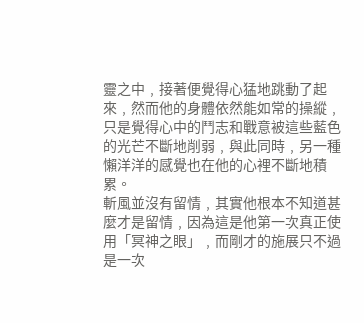靈之中﹐接著便覺得心猛地跳動了起來﹐然而他的身體依然能如常的操縱﹐只是覺得心中的鬥志和戰意被這些藍色的光芒不斷地削弱﹐與此同時﹐另一種懶洋洋的感覺也在他的心裡不斷地積累。
斬風並沒有留情﹐其實他根本不知道甚麼才是留情﹐因為這是他第一次真正使用「冥神之眼」﹐而剛才的施展只不過是一次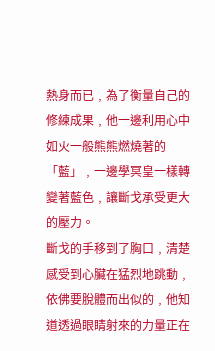熱身而已﹐為了衡量自己的修練成果﹐他一邊利用心中如火一般熊熊燃燒著的「藍」﹐一邊學冥皇一樣轉變著藍色﹐讓斷戈承受更大的壓力。
斷戈的手移到了胸口﹐清楚感受到心臟在猛烈地跳動﹐依佛要脫體而出似的﹐他知道透過眼睛射來的力量正在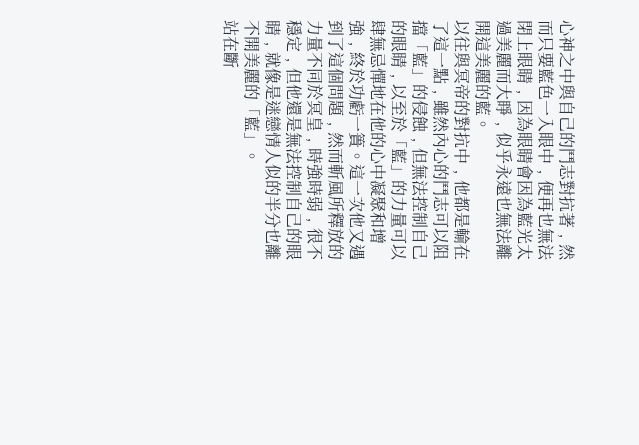心神之中與自己的鬥志對抗著﹐然而只要藍色一入眼中﹐便再也無法閉上眼睛﹐因為眼睛會因為藍光太過美麗而大睜﹐似乎永遠也無法離開這美麗的藍。
以往與冥帝的對抗中﹐他都是輸在了這一點﹐雖然內心的鬥志可以阻擋「藍」的侵蝕﹐但無法控制自己的眼睛﹐以至於「藍」的力量可以肆無忌憚地在他的心中凝聚和增強﹐終於功虧一簣。這一次他又遇到了這個問題﹐然而斬風所釋放的力量不同於冥皇﹐時強時弱﹐很不穩定﹐但他還是無法控制自己的眼睛﹐就像是迷戀情人似的半分也離不開美麗的「藍」。
站在斷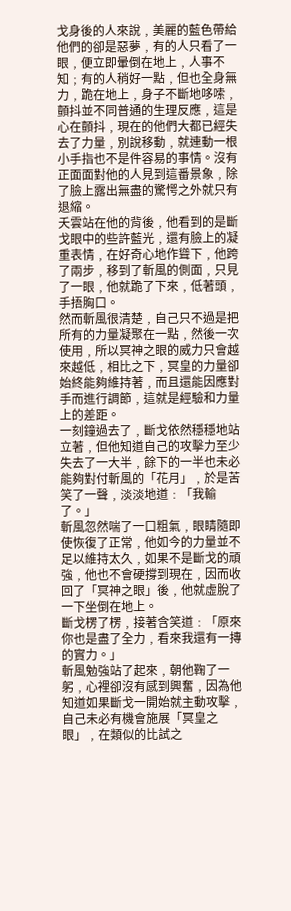戈身後的人來說﹐美麗的藍色帶給他們的卻是惡夢﹐有的人只看了一眼﹐便立即暈倒在地上﹐人事不知﹔有的人稍好一點﹐但也全身無力﹐跪在地上﹐身子不斷地哆嗦﹐顫抖並不同普通的生理反應﹐這是心在顫抖﹐現在的他們大都已經失去了力量﹐別說移動﹐就連動一根小手指也不是件容易的事情。沒有正面面對他的人見到這番景象﹐除了臉上露出無盡的驚愕之外就只有退縮。
夭雲站在他的背後﹐他看到的是斷戈眼中的些許藍光﹐還有臉上的凝重表情﹐在好奇心地作聳下﹐他跨了兩步﹐移到了斬風的側面﹐只見了一眼﹐他就跪了下來﹐低著頭﹐手捂胸口。
然而斬風很清楚﹐自己只不過是把所有的力量凝聚在一點﹐然後一次使用﹐所以冥神之眼的威力只會越來越低﹐相比之下﹐冥皇的力量卻始終能夠維持著﹐而且還能因應對手而進行調節﹐這就是經驗和力量上的差距。
一刻鐘過去了﹐斷戈依然穩穩地站立著﹐但他知道自己的攻擊力至少失去了一大半﹐餘下的一半也未必能夠對付斬風的「花月」﹐於是苦笑了一聲﹐淡淡地道﹕「我輸了。」
斬風忽然喘了一口粗氣﹐眼睛隨即使恢復了正常﹐他如今的力量並不足以維持太久﹐如果不是斷戈的頑強﹐他也不會硬撐到現在﹐因而收回了「冥神之眼」後﹐他就虛脫了一下坐倒在地上。
斷戈楞了楞﹐接著含笑道﹕「原來你也是盡了全力﹐看來我還有一摶的實力。」
斬風勉強站了起來﹐朝他鞠了一躬﹐心裡卻沒有感到興奮﹐因為他知道如果斷戈一開始就主動攻擊﹐自己未必有機會施展「冥皇之眼」﹐在類似的比試之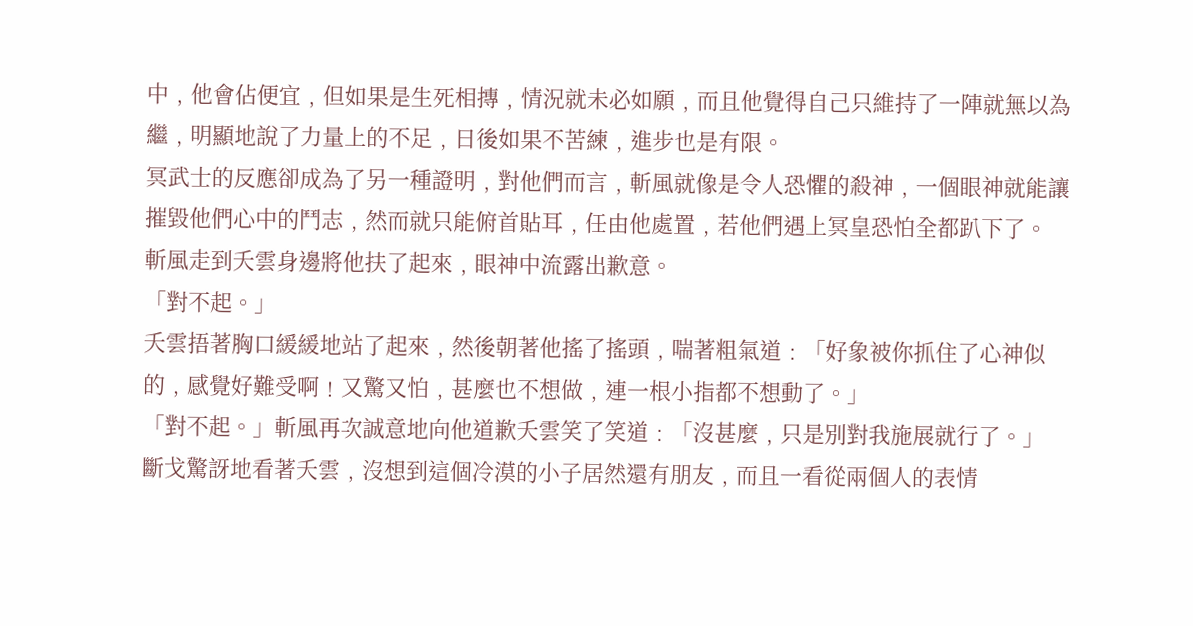中﹐他會佔便宜﹐但如果是生死相摶﹐情況就未必如願﹐而且他覺得自己只維持了一陣就無以為繼﹐明顯地說了力量上的不足﹐日後如果不苦練﹐進步也是有限。
冥武士的反應卻成為了另一種證明﹐對他們而言﹐斬風就像是令人恐懼的殺神﹐一個眼神就能讓摧毀他們心中的鬥志﹐然而就只能俯首貼耳﹐任由他處置﹐若他們遇上冥皇恐怕全都趴下了。
斬風走到夭雲身邊將他扶了起來﹐眼神中流露出歉意。
「對不起。」
夭雲捂著胸口緩緩地站了起來﹐然後朝著他搖了搖頭﹐喘著粗氣道﹕「好象被你抓住了心神似的﹐感覺好難受啊﹗又驚又怕﹐甚麼也不想做﹐連一根小指都不想動了。」
「對不起。」斬風再次誠意地向他道歉夭雲笑了笑道﹕「沒甚麼﹐只是別對我施展就行了。」
斷戈驚訝地看著夭雲﹐沒想到這個冷漠的小子居然還有朋友﹐而且一看從兩個人的表情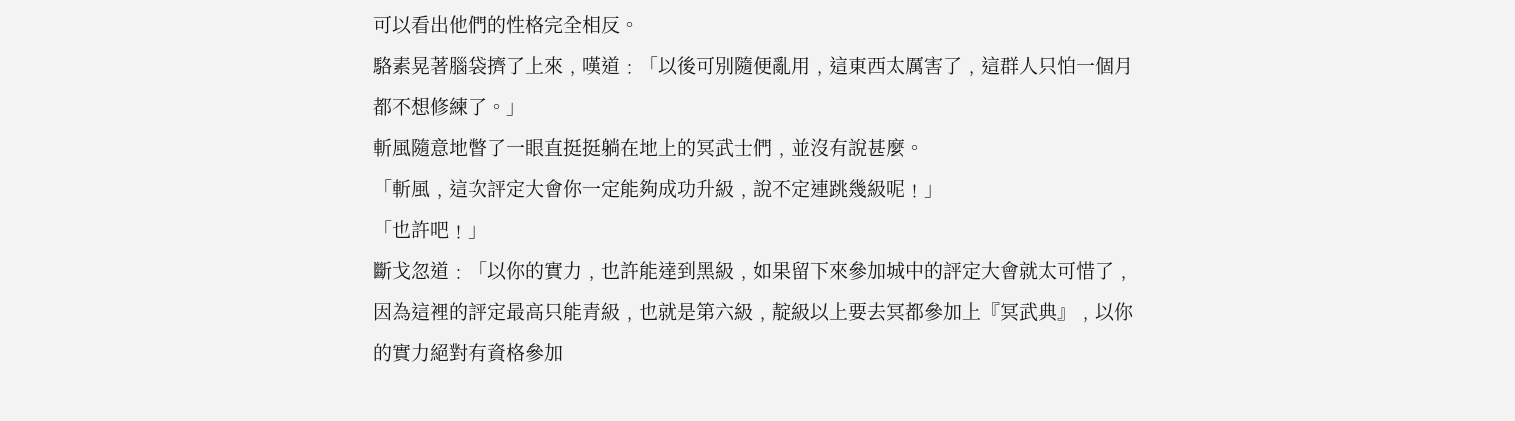可以看出他們的性格完全相反。
駱素晃著腦袋擠了上來﹐嘆道﹕「以後可別隨便亂用﹐這東西太厲害了﹐這群人只怕一個月都不想修練了。」
斬風隨意地瞥了一眼直挺挺躺在地上的冥武士們﹐並沒有說甚麼。
「斬風﹐這次評定大會你一定能夠成功升級﹐說不定連跳幾級呢﹗」
「也許吧﹗」
斷戈忽道﹕「以你的實力﹐也許能達到黑級﹐如果留下來參加城中的評定大會就太可惜了﹐因為這裡的評定最高只能青級﹐也就是第六級﹐靛級以上要去冥都參加上『冥武典』﹐以你的實力絕對有資格參加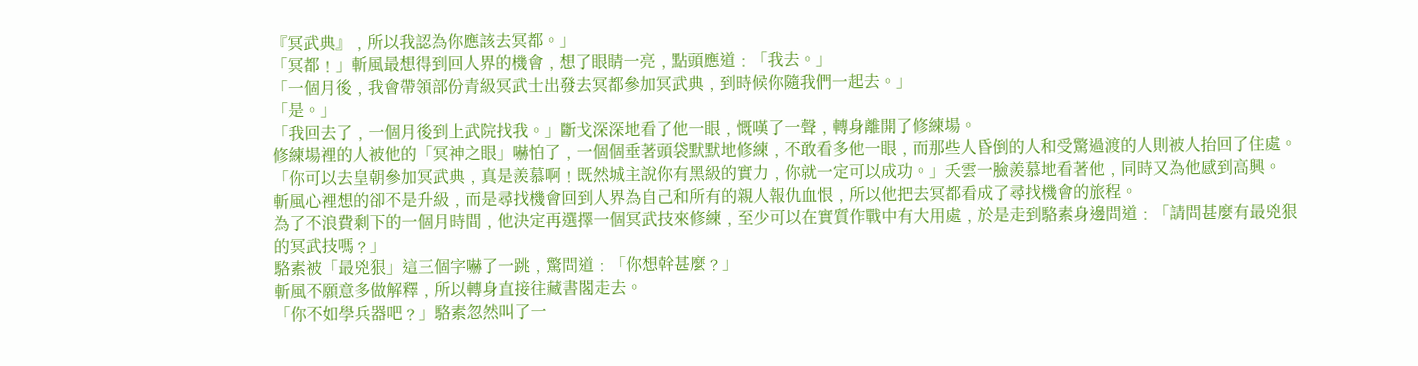『冥武典』﹐所以我認為你應該去冥都。」
「冥都﹗」斬風最想得到回人界的機會﹐想了眼睛一亮﹐點頭應道﹕「我去。」
「一個月後﹐我會帶領部份青級冥武士出發去冥都參加冥武典﹐到時候你隨我們一起去。」
「是。」
「我回去了﹐一個月後到上武院找我。」斷戈深深地看了他一眼﹐慨嘆了一聲﹐轉身離開了修練場。
修練場裡的人被他的「冥神之眼」嚇怕了﹐一個個垂著頭袋默默地修練﹐不敢看多他一眼﹐而那些人昏倒的人和受驚過渡的人則被人抬回了住處。
「你可以去皇朝參加冥武典﹐真是羨慕啊﹗既然城主說你有黑級的實力﹐你就一定可以成功。」夭雲一臉羨慕地看著他﹐同時又為他感到高興。
斬風心裡想的卻不是升級﹐而是尋找機會回到人界為自己和所有的親人報仇血恨﹐所以他把去冥都看成了尋找機會的旅程。
為了不浪費剩下的一個月時間﹐他決定再選擇一個冥武技來修練﹐至少可以在實質作戰中有大用處﹐於是走到駱素身邊問道﹕「請問甚麼有最兇狠的冥武技嗎﹖」
駱素被「最兇狠」這三個字嚇了一跳﹐驚問道﹕「你想幹甚麼﹖」
斬風不願意多做解釋﹐所以轉身直接往藏書閣走去。
「你不如學兵器吧﹖」駱素忽然叫了一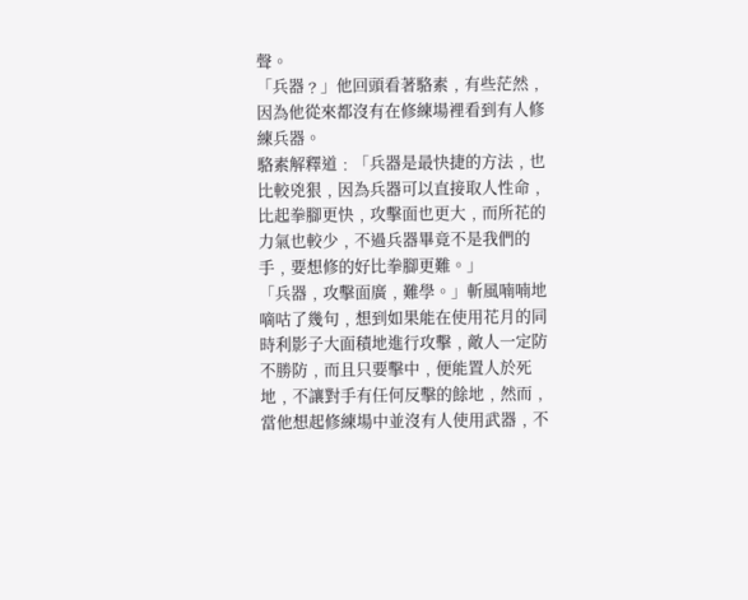聲。
「兵器﹖」他回頭看著駱素﹐有些茫然﹐因為他從來都沒有在修練場裡看到有人修練兵器。
駱素解釋道﹕「兵器是最快捷的方法﹐也比較兇狠﹐因為兵器可以直接取人性命﹐比起拳腳更快﹐攻擊面也更大﹐而所花的力氣也較少﹐不過兵器畢竟不是我們的手﹐要想修的好比拳腳更難。」
「兵器﹐攻擊面廣﹐難學。」斬風喃喃地嘀咕了幾句﹐想到如果能在使用花月的同時利影子大面積地進行攻擊﹐敵人一定防不勝防﹐而且只要擊中﹐便能置人於死地﹐不讓對手有任何反擊的餘地﹐然而﹐當他想起修練場中並沒有人使用武器﹐不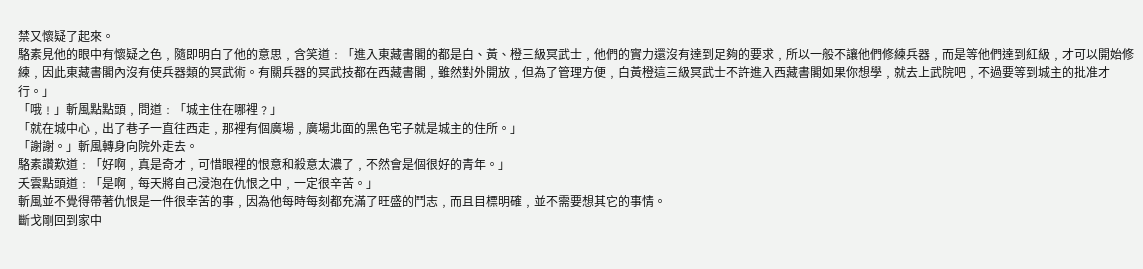禁又懷疑了起來。
駱素見他的眼中有懷疑之色﹐隨即明白了他的意思﹐含笑道﹕「進入東藏書閣的都是白、黃、橙三級冥武士﹐他們的實力還沒有達到足夠的要求﹐所以一般不讓他們修練兵器﹐而是等他們達到紅級﹐才可以開始修練﹐因此東藏書閣內沒有使兵器類的冥武術。有關兵器的冥武技都在西藏書閣﹐雖然對外開放﹐但為了管理方便﹐白黃橙這三級冥武士不許進入西藏書閣如果你想學﹐就去上武院吧﹐不過要等到城主的批准才行。」
「哦﹗」斬風點點頭﹐問道﹕「城主住在哪裡﹖」
「就在城中心﹐出了巷子一直往西走﹐那裡有個廣場﹐廣場北面的黑色宅子就是城主的住所。」
「謝謝。」斬風轉身向院外走去。
駱素讚歎道﹕「好啊﹐真是奇才﹐可惜眼裡的恨意和殺意太濃了﹐不然會是個很好的青年。」
夭雲點頭道﹕「是啊﹐每天將自己浸泡在仇恨之中﹐一定很辛苦。」
斬風並不覺得帶著仇恨是一件很幸苦的事﹐因為他每時每刻都充滿了旺盛的鬥志﹐而且目標明確﹐並不需要想其它的事情。
斷戈剛回到家中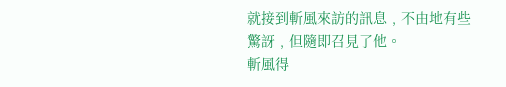就接到斬風來訪的訊息﹐不由地有些驚訝﹐但隨即召見了他。
斬風得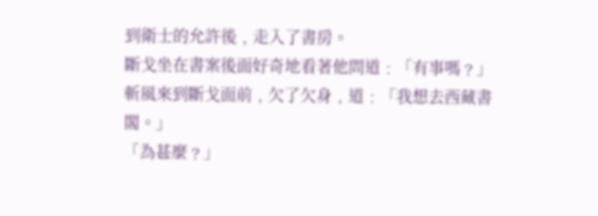到衛士的允許後﹐走入了書房。
斷戈坐在書案後面好奇地看著他問道﹕「有事嗎﹖」
斬風來到斷戈面前﹐欠了欠身﹐道﹕「我想去西藏書閣。」
「為甚麼﹖」